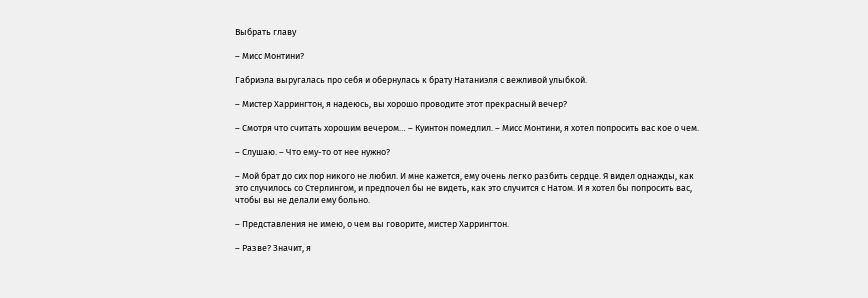Выбрать главу

– Мисс Монтини?

Габриэла выругалась про себя и обернулась к брату Натаниэля с вежливой улыбкой.

– Мистер Харрингтон, я надеюсь, вы хорошо проводите этот прекрасный вечер?

– Смотря что считать хорошим вечером… – Куинтон помедлил. – Мисс Монтини, я хотел попросить вас кое о чем.

– Слушаю. – Что ему-то от нее нужно?

– Мой брат до сих пор никого не любил. И мне кажется, ему очень легко разбить сердце. Я видел однажды, как это случилось со Стерлингом, и предпочел бы не видеть, как это случится с Натом. И я хотел бы попросить вас, чтобы вы не делали ему больно.

– Представления не имею, о чем вы говорите, мистер Харрингтон.

– Разве? Значит, я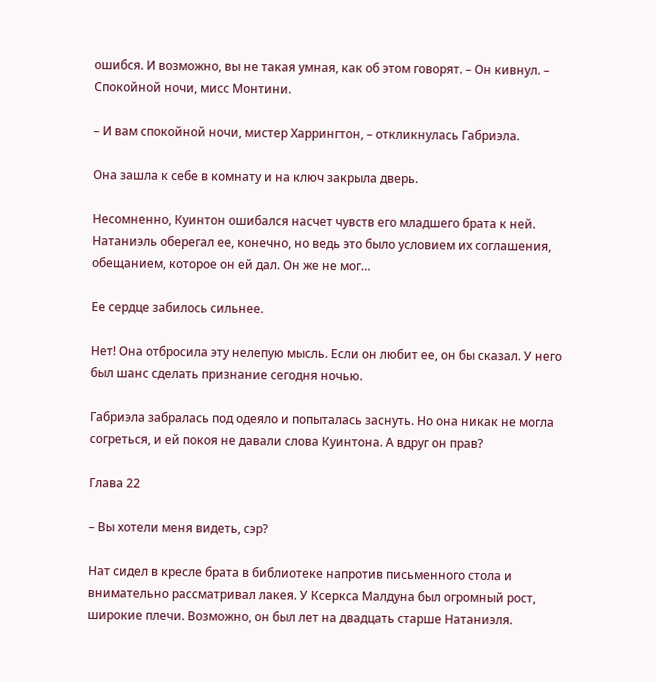ошибся. И возможно, вы не такая умная, как об этом говорят. – Он кивнул. – Спокойной ночи, мисс Монтини.

– И вам спокойной ночи, мистер Харрингтон, – откликнулась Габриэла.

Она зашла к себе в комнату и на ключ закрыла дверь.

Несомненно, Куинтон ошибался насчет чувств его младшего брата к ней. Натаниэль оберегал ее, конечно, но ведь это было условием их соглашения, обещанием, которое он ей дал. Он же не мог…

Ее сердце забилось сильнее.

Нет! Она отбросила эту нелепую мысль. Если он любит ее, он бы сказал. У него был шанс сделать признание сегодня ночью.

Габриэла забралась под одеяло и попыталась заснуть. Но она никак не могла согреться, и ей покоя не давали слова Куинтона. А вдруг он прав?

Глава 22

– Вы хотели меня видеть, сэр?

Нат сидел в кресле брата в библиотеке напротив письменного стола и внимательно рассматривал лакея. У Ксеркса Малдуна был огромный рост, широкие плечи. Возможно, он был лет на двадцать старше Натаниэля.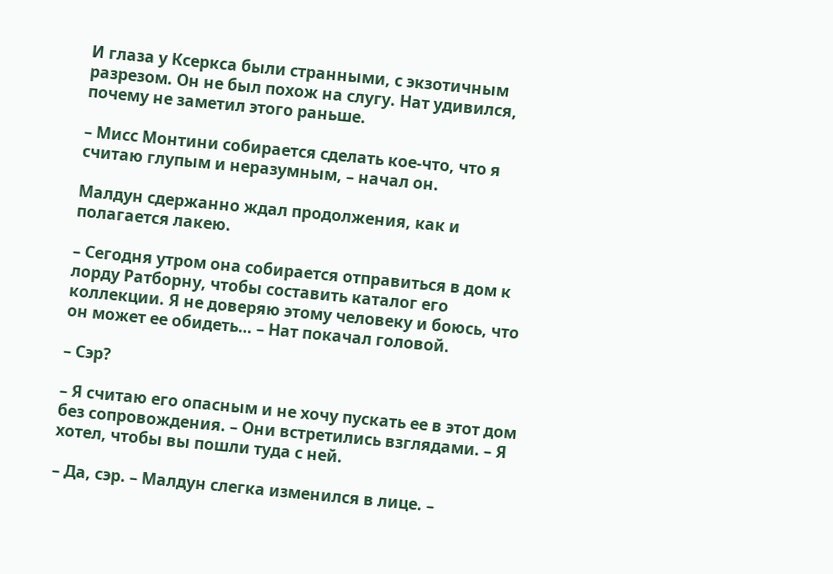И глаза у Ксеркса были странными, с экзотичным разрезом. Он не был похож на слугу. Нат удивился, почему не заметил этого раньше.

– Мисс Монтини собирается сделать кое-что, что я считаю глупым и неразумным, – начал он.

Малдун сдержанно ждал продолжения, как и полагается лакею.

– Сегодня утром она собирается отправиться в дом к лорду Ратборну, чтобы составить каталог его коллекции. Я не доверяю этому человеку и боюсь, что он может ее обидеть… – Нат покачал головой.

– Сэр?

– Я считаю его опасным и не хочу пускать ее в этот дом без сопровождения. – Они встретились взглядами. – Я хотел, чтобы вы пошли туда с ней.

– Да, сэр. – Малдун слегка изменился в лице. –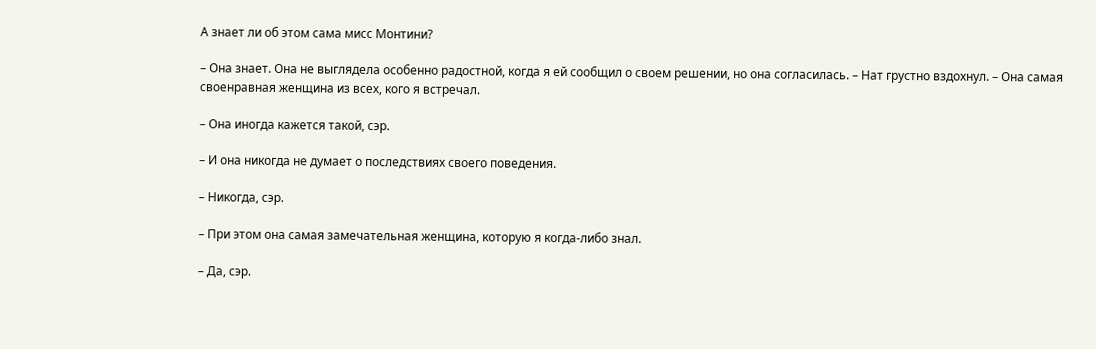А знает ли об этом сама мисс Монтини?

– Она знает. Она не выглядела особенно радостной, когда я ей сообщил о своем решении, но она согласилась. – Нат грустно вздохнул. – Она самая своенравная женщина из всех, кого я встречал.

– Она иногда кажется такой, сэр.

– И она никогда не думает о последствиях своего поведения.

– Никогда, сэр.

– При этом она самая замечательная женщина, которую я когда-либо знал.

– Да, сэр.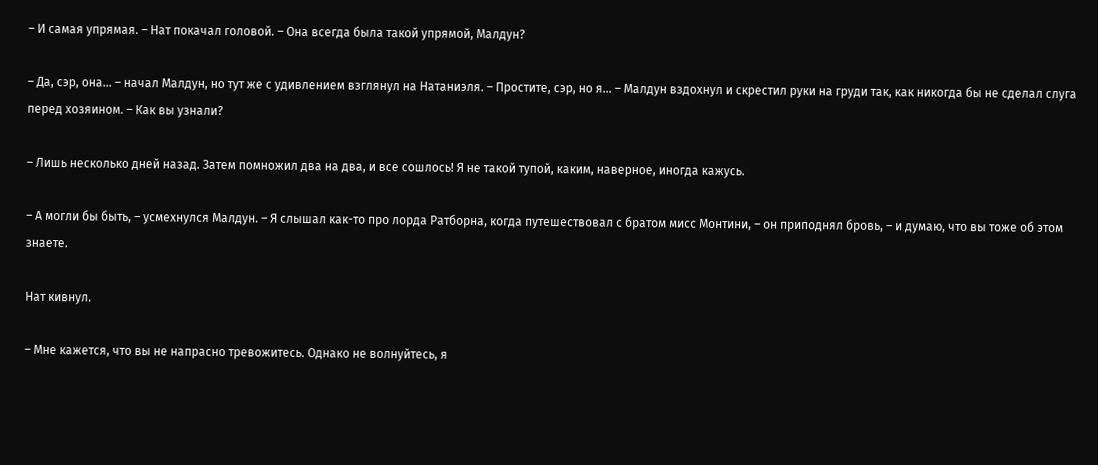– И самая упрямая. – Нат покачал головой. – Она всегда была такой упрямой, Малдун?

– Да, сэр, она… – начал Малдун, но тут же с удивлением взглянул на Натаниэля. – Простите, сэр, но я… – Малдун вздохнул и скрестил руки на груди так, как никогда бы не сделал слуга перед хозяином. – Как вы узнали?

– Лишь несколько дней назад. Затем помножил два на два, и все сошлось! Я не такой тупой, каким, наверное, иногда кажусь.

– А могли бы быть, – усмехнулся Малдун. – Я слышал как-то про лорда Ратборна, когда путешествовал с братом мисс Монтини, – он приподнял бровь, – и думаю, что вы тоже об этом знаете.

Нат кивнул.

– Мне кажется, что вы не напрасно тревожитесь. Однако не волнуйтесь, я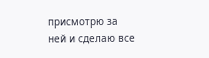присмотрю за ней и сделаю все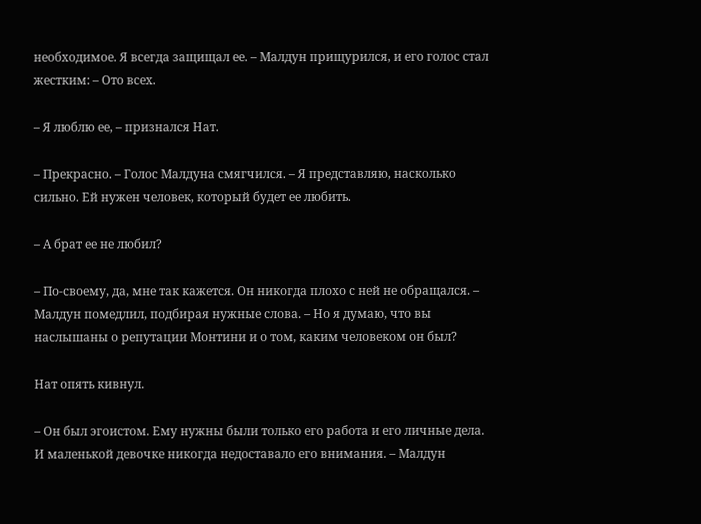необходимое. Я всегда защищал ее. – Малдун прищурился, и его голос стал жестким: – Ото всех.

– Я люблю ее, – признался Нат.

– Прекрасно. – Голос Малдуна смягчился. – Я представляю, насколько сильно. Ей нужен человек, который будет ее любить.

– А брат ее не любил?

– По-своему, да, мне так кажется. Он никогда плохо с ней не обращался. – Малдун помедлил, подбирая нужные слова. – Но я думаю, что вы наслышаны о репутации Монтини и о том, каким человеком он был?

Нат опять кивнул.

– Он был эгоистом. Ему нужны были только его работа и его личные дела. И маленькой девочке никогда недоставало его внимания. – Малдун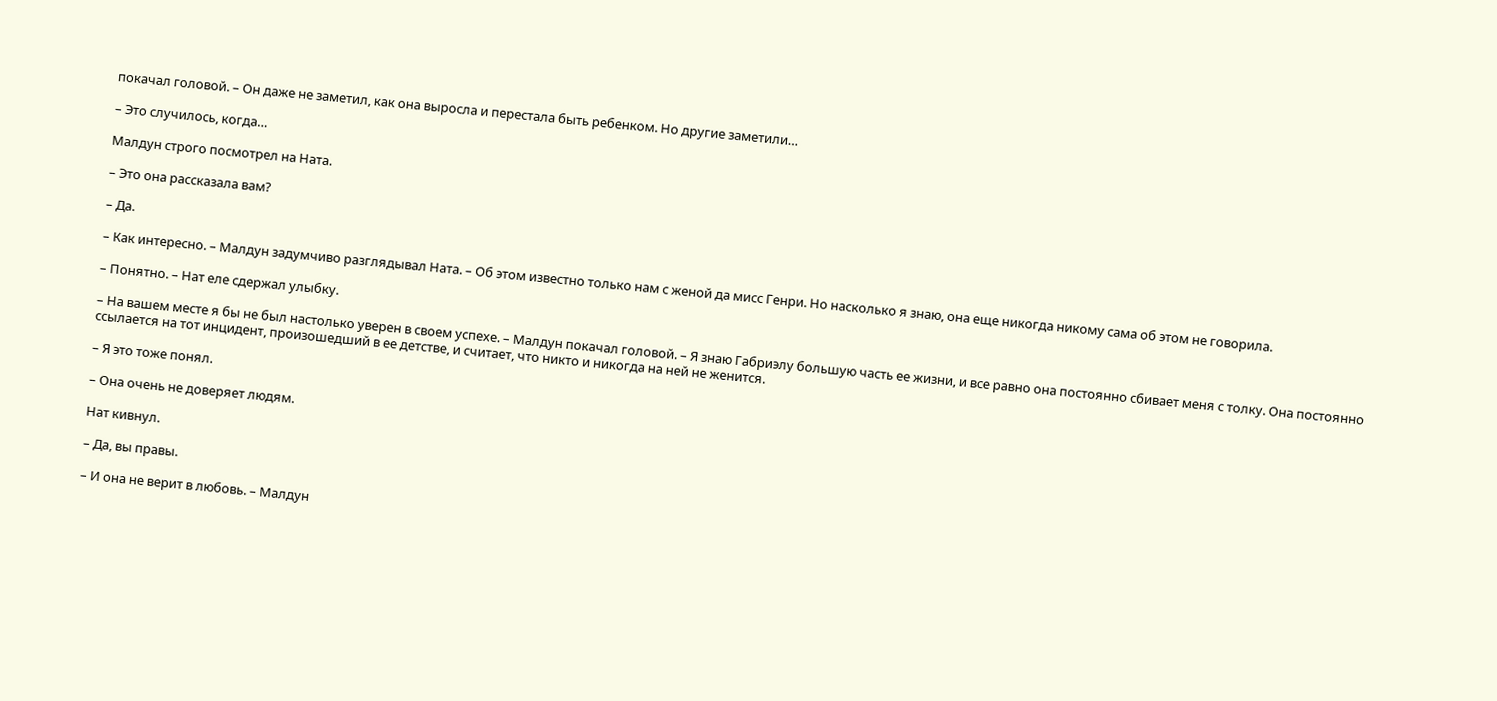покачал головой. – Он даже не заметил, как она выросла и перестала быть ребенком. Но другие заметили…

– Это случилось, когда…

Малдун строго посмотрел на Ната.

– Это она рассказала вам?

– Да.

– Как интересно. – Малдун задумчиво разглядывал Ната. – Об этом известно только нам с женой да мисс Генри. Но насколько я знаю, она еще никогда никому сама об этом не говорила.

– Понятно. – Нат еле сдержал улыбку.

– На вашем месте я бы не был настолько уверен в своем успехе. – Малдун покачал головой. – Я знаю Габриэлу большую часть ее жизни, и все равно она постоянно сбивает меня с толку. Она постоянно ссылается на тот инцидент, произошедший в ее детстве, и считает, что никто и никогда на ней не женится.

– Я это тоже понял.

– Она очень не доверяет людям.

Нат кивнул.

– Да, вы правы.

– И она не верит в любовь. – Малдун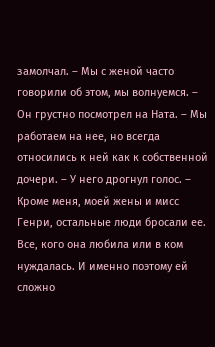замолчал. – Мы с женой часто говорили об этом, мы волнуемся. – Он грустно посмотрел на Ната. – Мы работаем на нее, но всегда относились к ней как к собственной дочери. – У него дрогнул голос. – Кроме меня, моей жены и мисс Генри, остальные люди бросали ее. Все, кого она любила или в ком нуждалась. И именно поэтому ей сложно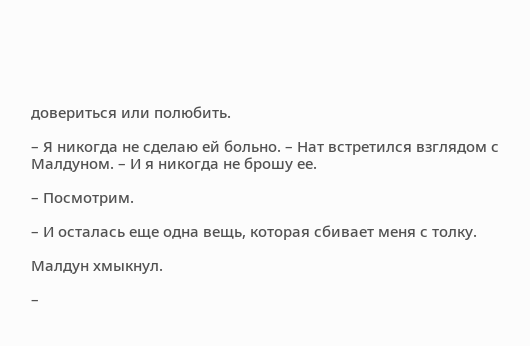довериться или полюбить.

– Я никогда не сделаю ей больно. – Нат встретился взглядом с Малдуном. – И я никогда не брошу ее.

– Посмотрим.

– И осталась еще одна вещь, которая сбивает меня с толку.

Малдун хмыкнул.

–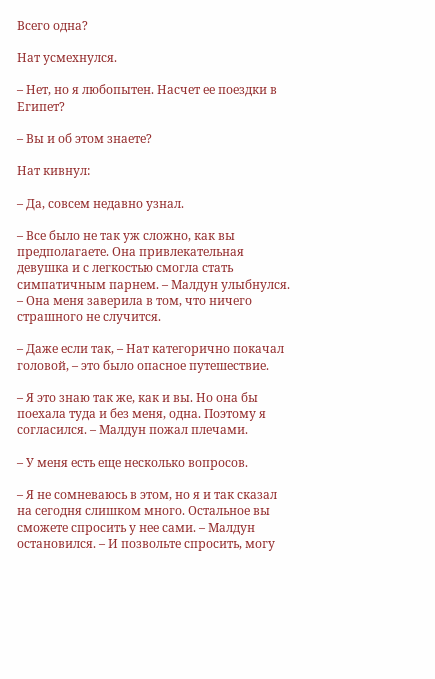Всего одна?

Нат усмехнулся.

– Нет, но я любопытен. Насчет ее поездки в Египет?

– Вы и об этом знаете?

Нат кивнул:

– Да, совсем недавно узнал.

– Все было не так уж сложно, как вы предполагаете. Она привлекательная девушка и с легкостью смогла стать симпатичным парнем. – Малдун улыбнулся. – Она меня заверила в том, что ничего страшного не случится.

– Даже если так, – Нат категорично покачал головой, – это было опасное путешествие.

– Я это знаю так же, как и вы. Но она бы поехала туда и без меня, одна. Поэтому я согласился. – Малдун пожал плечами.

– У меня есть еще несколько вопросов.

– Я не сомневаюсь в этом, но я и так сказал на сегодня слишком много. Остальное вы сможете спросить у нее сами. – Малдун остановился. – И позвольте спросить, могу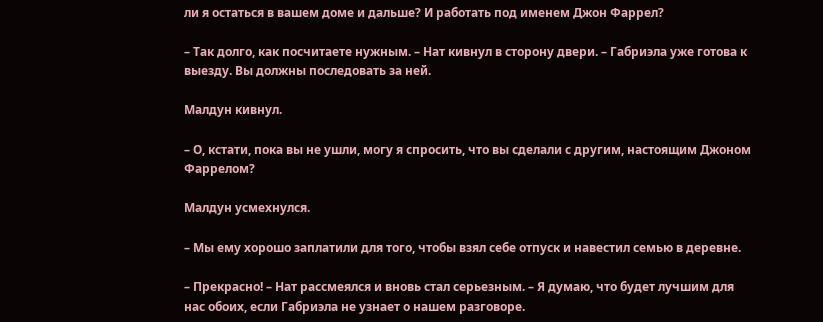ли я остаться в вашем доме и дальше? И работать под именем Джон Фаррел?

– Так долго, как посчитаете нужным. – Нат кивнул в сторону двери. – Габриэла уже готова к выезду. Вы должны последовать за ней.

Малдун кивнул.

– О, кстати, пока вы не ушли, могу я спросить, что вы сделали с другим, настоящим Джоном Фаррелом?

Малдун усмехнулся.

– Мы ему хорошо заплатили для того, чтобы взял себе отпуск и навестил семью в деревне.

– Прекрасно! – Нат рассмеялся и вновь стал серьезным. – Я думаю, что будет лучшим для нас обоих, если Габриэла не узнает о нашем разговоре.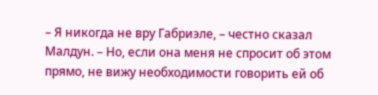– Я никогда не вру Габриэле, – честно сказал Малдун. – Но, если она меня не спросит об этом прямо, не вижу необходимости говорить ей об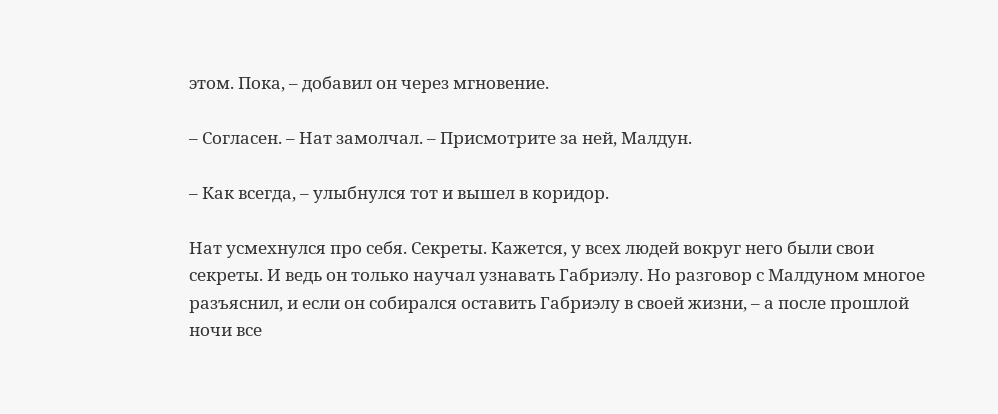этом. Пока, – добавил он через мгновение.

– Согласен. – Нат замолчал. – Присмотрите за ней, Малдун.

– Как всегда, – улыбнулся тот и вышел в коридор.

Нат усмехнулся про себя. Секреты. Кажется, у всех людей вокруг него были свои секреты. И ведь он только научал узнавать Габриэлу. Но разговор с Малдуном многое разъяснил, и если он собирался оставить Габриэлу в своей жизни, – а после прошлой ночи все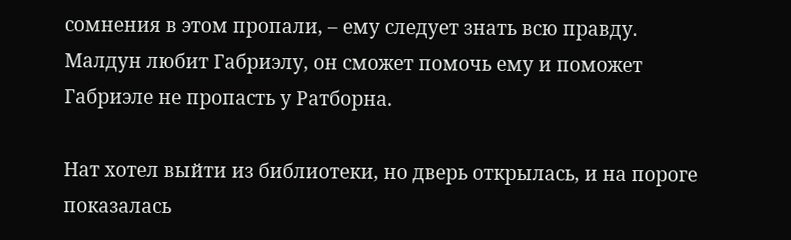сомнения в этом пропали, – ему следует знать всю правду. Малдун любит Габриэлу, он сможет помочь ему и поможет Габриэле не пропасть у Ратборна.

Нат хотел выйти из библиотеки, но дверь открылась, и на пороге показалась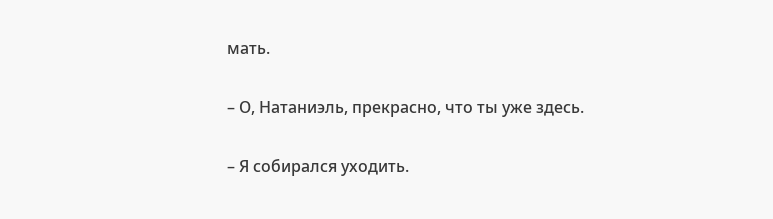мать.

– О, Натаниэль, прекрасно, что ты уже здесь.

– Я собирался уходить.